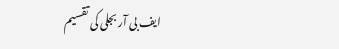ایف بی آر بجلی کی تقسیم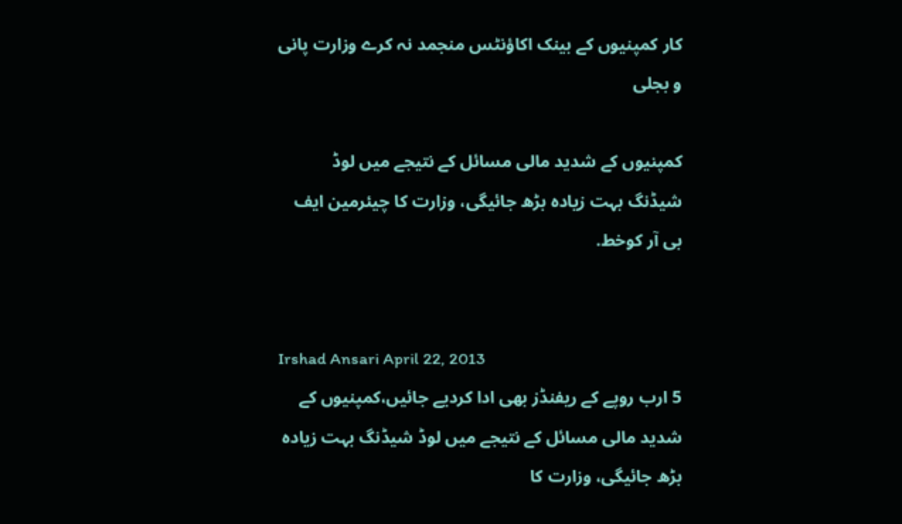کار کمپنیوں کے بینک اکاؤنٹس منجمد نہ کرے وزارت پانی و بجلی

کمپنیوں کے شدید مالی مسائل کے نتیجے میں لوڈ شیڈنگ بہت زیادہ بڑھ جائیگی، وزارت کا چیئرمین ایف بی آر کوخط.


Irshad Ansari April 22, 2013
5 ارب روپے کے ریفنڈز بھی ادا کردیے جائیں،کمپنیوں کے شدید مالی مسائل کے نتیجے میں لوڈ شیڈنگ بہت زیادہ بڑھ جائیگی، وزارت کا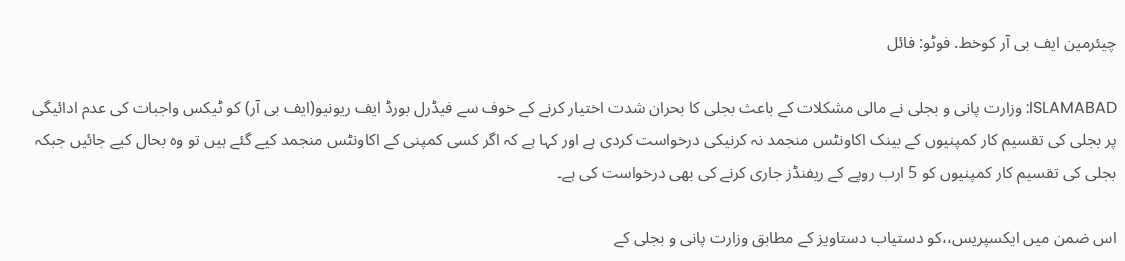چیئرمین ایف بی آر کوخط. فوٹو: فائل

ISLAMABAD: وزارت پانی و بجلی نے مالی مشکلات کے باعث بجلی کا بحران شدت اختیار کرنے کے خوف سے فیڈرل بورڈ ایف ریونیو(ایف بی آر) کو ٹیکس واجبات کی عدم ادائیگی پر بجلی کی تقسیم کار کمپنیوں کے بینک اکاونٹس منجمد نہ کرنیکی درخواست کردی ہے اور کہا ہے کہ اگر کسی کمپنی کے اکاونٹس منجمد کیے گئے ہیں تو وہ بحال کیے جائیں جبکہ بجلی کی تقسیم کار کمپنیوں کو 5 ارب روپے کے ریفنڈز جاری کرنے کی بھی درخواست کی ہے۔

اس ضمن میں ایکسپریس،،کو دستیاب دستاویز کے مطابق وزارت پانی و بجلی کے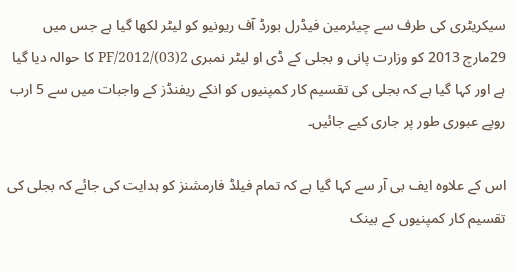سیکریٹری کی طرف سے چیئرمین فیڈرل بورڈ آف ریونیو کو لیٹر لکھا گیا ہے جس میں 29مارچ 2013 کو وزارت پانی و بجلی کے ڈی او لیٹر نمبری 2(03)/2012/PF کا حوالہ دیا گیا ہے اور کہا گیا ہے کہ بجلی کی تقسیم کار کمپنیوں کو انکے ریفنڈز کے واجبات میں سے 5 ارب روپے عبوری طور پر جاری کیے جائیں۔

اس کے علاوہ ایف بی آر سے کہا گیا ہے کہ تمام فیلڈ فارمشنز کو ہدایت کی جائے کہ بجلی کی تقسیم کار کمپنیوں کے بینک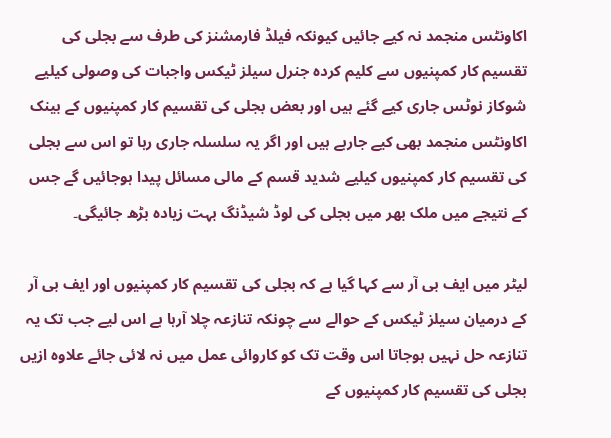اکاونٹس منجمد نہ کیے جائیں کیونکہ فیلڈ فارمشنز کی طرف سے بجلی کی تقسیم کار کمپنیوں سے کلیم کردہ جنرل سیلز ٹیکس واجبات کی وصولی کیلیے شوکاز نوٹس جاری کیے گئے ہیں اور بعض بجلی کی تقسیم کار کمپنیوں کے بینک اکاونٹس منجمد بھی کیے جارہے ہیں اور اگر یہ سلسلہ جاری رہا تو اس سے بجلی کی تقسیم کار کمپنیوں کیلیے شدید قسم کے مالی مسائل پیدا ہوجائیں گے جس کے نتیجے میں ملک بھر میں بجلی کی لوڈ شیڈنگ بہت زیادہ بڑھ جائیگی۔

لیٹر میں ایف بی آر سے کہا گیا ہے کہ بجلی کی تقسیم کار کمپنیوں اور ایف بی آر کے درمیان سیلز ٹیکس کے حوالے سے چونکہ تنازعہ چلا آرہا ہے اس لیے جب تک یہ تنازعہ حل نہیں ہوجاتا اس وقت تک کو کاروائی عمل میں نہ لائی جائے علاوہ ازیں بجلی کی تقسیم کار کمپنیوں کے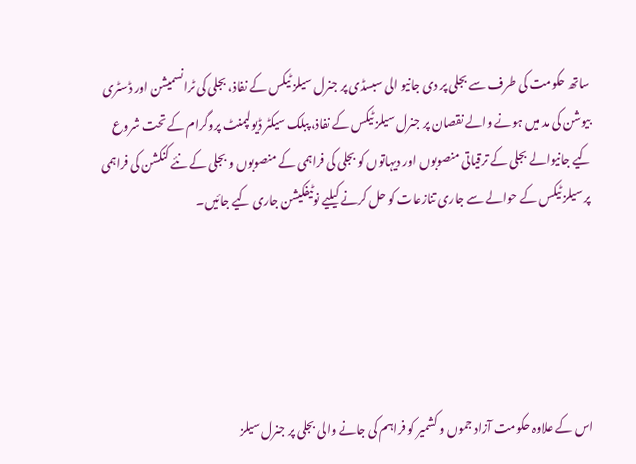ساتھ حکومت کی طرف سے بجلی پر دی جانیو الی سبسڈی پر جنرل سیلز ٹیکس کے نفاذ، بجلی کی ٹرانسمیشن اور ڈسٹری بیوشن کی مد میں ہونے والے نقصان پر جنرل سیلز ٹیکس کے نفاذ، پبلک سیکٹر ڈیولپمنٹ پروگرام کے تحت شروع کیے جانیوالے بجلی کے ترقیاتی منصوبوں اور دیہاتوں کو بجلی کی فراہمی کے منصوبوں و بجلی کے نئے کنکشن کی فراہمی پر سیلز ٹیکس کے حوالے سے جاری تنازعات کو حل کرنے کیلیے نوٹیفکیشن جاری کیے جائیں۔





اس کے علاوہ حکومت آزاد جموں و کشمیر کو فراہم کی جانے والی بجلی پر جنرل سیلز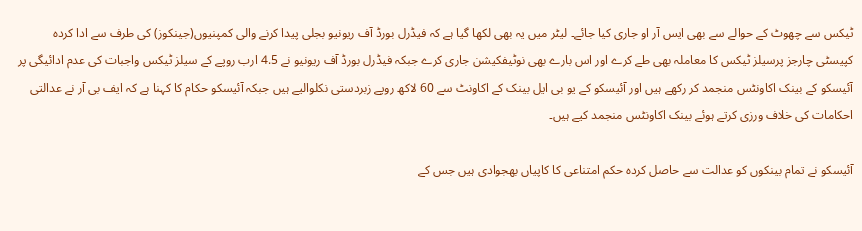ٹیکس سے چھوٹ کے حوالے سے بھی ایس آر او جاری کیا جائے۔ لیٹر میں یہ بھی لکھا گیا ہے کہ فیڈرل بورڈ آف ریونیو بجلی پیدا کرنے والی کمپنیوں(جینکوز) کی طرف سے ادا کردہ کپیسٹی چارجز پرسیلز ٹیکس کا معاملہ بھی طے کرے اور اس بارے بھی نوٹیفکیشن جاری کرے جبکہ فیڈرل بورڈ آف ریونیو نے 4.5 ارب روپے کے سیلز ٹیکس واجبات کی عدم ادائیگی پر آئیسکو کے بینک اکاونٹس منجمد کر رکھے ہیں اور آئیسکو کے یو بی ایل بینک کے اکاونٹ سے 60 لاکھ روپے زبردستی نکلوالیے ہیں جبکہ آئیسکو حکام کا کہنا ہے کہ ایف بی آر نے عدالتی احکامات کی خلاف ورزی کرتے ہوئے بینک اکاونٹس منجمد کیے ہیں۔

آئیسکو نے تمام بینکوں کو عدالت سے حاصل کردہ حکم امتناعی کا کاپیاں بھجوادی ہیں جس کے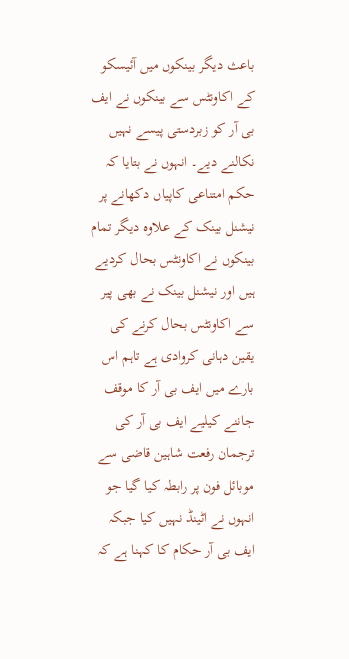باعث دیگر بینکوں میں آئیسکو کے اکاونٹس سے بینکوں نے ایف بی آر کو زبردستی پیسے نہیں نکالنے دیے۔ انہوں نے بتایا کہ حکم امتناعی کاپیاں دکھانے پر نیشنل بینک کے علاوہ دیگر تمام بینکوں نے اکاونٹس بحال کردیے ہیں اور نیشنل بینک نے بھی پیر سے اکاونٹس بحال کرنے کی یقین دہانی کروادی ہے تاہم اس بارے میں ایف بی آر کا موقف جاننے کیلیے ایف بی آر کی ترجمان رفعت شاہین قاضی سے موبائل فون پر رابطہ کیا گیا جو انہوں نے اٹینڈ نہیں کیا جبکہ ایف بی آر حکام کا کہنا ہے کہ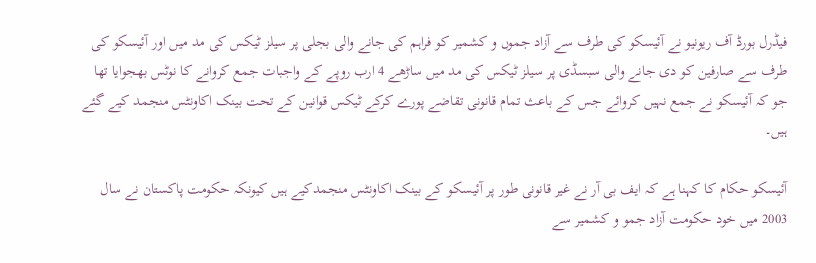فیڈرل بورڈ آف ریونیو نے آئیسکو کی طرف سے آزاد جموں و کشمیر کو فراہم کی جانے والی بجلی پر سیلز ٹیکس کی مد میں اور آئیسکو کی طرف سے صارفین کو دی جانے والی سبسڈی پر سیلز ٹیکس کی مد میں ساڑھے 4 ارب روپے کے واجبات جمع کروانے کا نوٹس بھجوایا تھا جو کہ آئیسکو نے جمع نہیں کروائے جس کے باعث تمام قانونی تقاضے پورے کرکے ٹیکس قوانین کے تحت بینک اکاونٹس منجمد کیے گئے ہیں۔

آئیسکو حکام کا کہنا ہے کہ ایف بی آر نے غیر قانونی طور پر آئیسکو کے بینک اکاونٹس منجمدکیے ہیں کیونکہ حکومت پاکستان نے سال 2003 میں خود حکومت آزاد جمو و کشمیر سے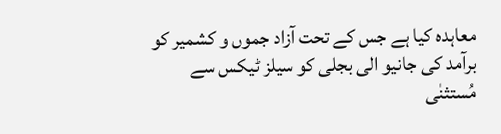معاہدہ کیا ہے جس کے تحت آزاد جموں و کشمیر کو برآمد کی جانیو الی بجلی کو سیلز ٹیکس سے مُستثنٰی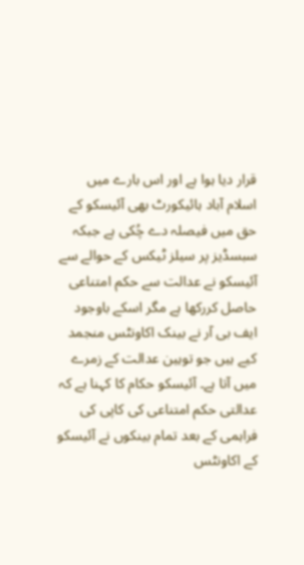قرار دیا ہوا ہے اور اس بارے میں اسلام آباد ہائیکورٹ بھی آئیسکو کے حق میں فیصلہ دے چُکی ہے جبکہ سبسڈیز پر سیلز ٹیکس کے حوالے سے آئیسکو نے عدالت سے حکم امتناعی حاصل کررکھا ہے مگر اسکے باوجود ایف بی آر نے بینک اکاونٹس منجمد کیے ہیں جو توہین عدالت کے زمرے میں آتا ہے۔ آئیسکو حکام کا کہنا ہے کہ عدالتی حکم امتناعی کی کاپی کی فراہمی کے بعد تمام بینکوں نے آئیسکو کے اکاونٹس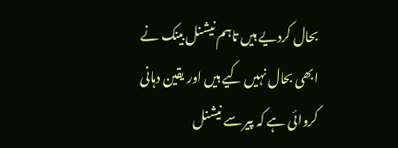بحال کردیے ہیں تاہم نیشنل بینک نے ابھی بحال نہیں کیے ہیں اور یقین دہانی کروائی ہے کہ پیر سے نیشنل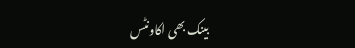بینک بھی اکاونٹس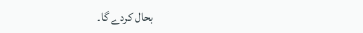بحال کردے گا۔